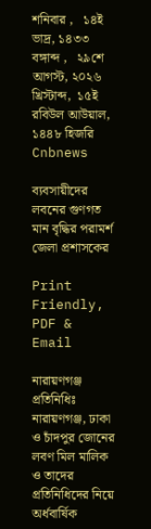শনিবার ,   ১৪ই ভাদ্র, ১৪৩৩ বঙ্গাব্দ ,   ২৯শে আগস্ট, ২০২৬ খ্রিস্টাব্দ,  ১৫ই রবিউল আউয়াল, ১৪৪৮ হিজরি
Cnbnews

ব্যবসায়ীদের লবনের গুণগত মান বৃদ্ধির পরামর্শ জেলা প্রশাসকের

Print Friendly, PDF & Email

নারায়ণগঞ্জ প্রতিনিধিঃ নারায়ণগঞ্জ, ঢাকা ও চাঁদপুর জোনের লবণ মিল মালিক ও তাদের প্রতিনিধিদের নিয়ে অর্ধবার্ষিক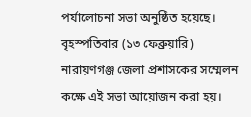পর্যালোচনা সভা অনুষ্ঠিত হয়েছে। বৃহস্পতিবার (১৩ ফেব্রুয়ারি) নারায়ণগঞ্জ জেলা প্রশাসকের সম্মেলন কক্ষে এই সভা আয়োজন করা হয়।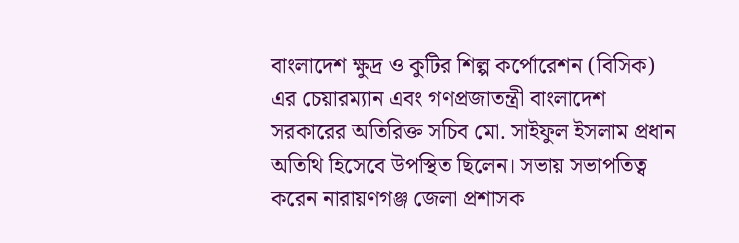বাংলাদেশ ক্ষুদ্র ও কুটির শিল্প কর্পোরেশন (বিসিক) এর চেয়ারম্যান এবং গণপ্রজাতন্ত্রী বাংলাদেশ সরকারের অতিরিক্ত সচিব মো. সাইফুল ইসলাম প্রধান অতিথি হিসেবে উপস্থিত ছিলেন। সভায় সভাপতিত্ব করেন নারায়ণগঞ্জ জেলা প্রশাসক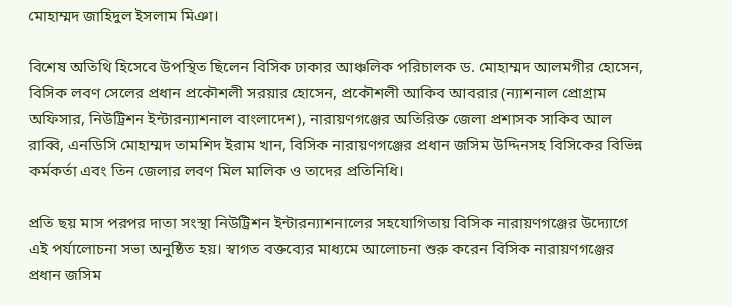মোহাম্মদ জাহিদুল ইসলাম মিঞা।

বিশেষ অতিথি হিসেবে উপস্থিত ছিলেন বিসিক ঢাকার আঞ্চলিক পরিচালক ড. মোহাম্মদ আলমগীর হোসেন, বিসিক লবণ সেলের প্রধান প্রকৌশলী সরয়ার হোসেন, প্রকৌশলী আকিব আবরার (ন্যাশনাল প্রোগ্রাম অফিসার, নিউট্রিশন ইন্টারন্যাশনাল বাংলাদেশ), নারায়ণগঞ্জের অতিরিক্ত জেলা প্রশাসক সাকিব আল রাব্বি, এনডিসি মোহাম্মদ তামশিদ ইরাম খান, বিসিক নারায়ণগঞ্জের প্রধান জসিম উদ্দিনসহ বিসিকের বিভিন্ন কর্মকর্তা এবং তিন জেলার লবণ মিল মালিক ও তাদের প্রতিনিধি।

প্রতি ছয় মাস পরপর দাতা সংস্থা নিউট্রিশন ইন্টারন্যাশনালের সহযোগিতায় বিসিক নারায়ণগঞ্জের উদ্যোগে এই পর্যালোচনা সভা অনুষ্ঠিত হয়। স্বাগত বক্তব্যের মাধ্যমে আলোচনা শুরু করেন বিসিক নারায়ণগঞ্জের প্রধান জসিম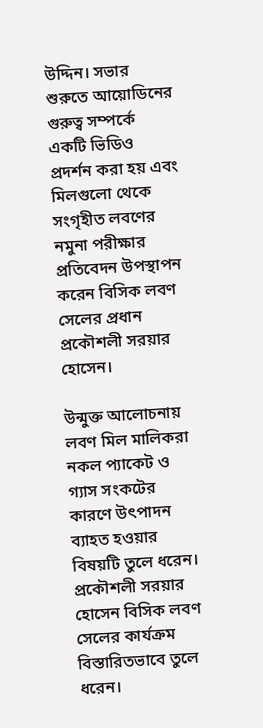উদ্দিন। সভার শুরুতে আয়োডিনের গুরুত্ব সম্পর্কে একটি ভিডিও প্রদর্শন করা হয় এবং মিলগুলো থেকে সংগৃহীত লবণের নমুনা পরীক্ষার প্রতিবেদন উপস্থাপন করেন বিসিক লবণ সেলের প্রধান প্রকৌশলী সরয়ার হোসেন।

উন্মুক্ত আলোচনায় লবণ মিল মালিকরা নকল প্যাকেট ও গ্যাস সংকটের কারণে উৎপাদন ব্যাহত হওয়ার বিষয়টি তুলে ধরেন। প্রকৌশলী সরয়ার হোসেন বিসিক লবণ সেলের কার্যক্রম বিস্তারিতভাবে তুলে ধরেন।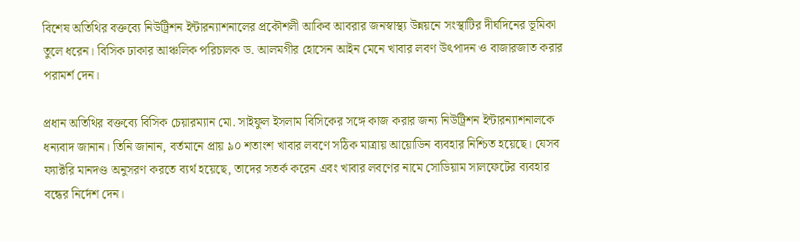বিশেষ অতিথির বক্তব্যে নিউট্রিশন ইন্টারন্যাশনালের প্রকৌশলী আকিব আবরার জনস্বাস্থ্য উন্নয়নে সংস্থাটির দীর্ঘদিনের ভূমিকা তুলে ধরেন। বিসিক ঢাকার আঞ্চলিক পরিচালক ড. আলমগীর হোসেন আইন মেনে খাবার লবণ উৎপাদন ও বাজারজাত করার পরামর্শ দেন।

প্রধান অতিথির বক্তব্যে বিসিক চেয়ারম্যান মো. সাইফুল ইসলাম বিসিকের সঙ্গে কাজ করার জন্য নিউট্রিশন ইন্টারন্যাশনালকে ধন্যবাদ জানান। তিনি জানান, বর্তমানে প্রায় ৯০ শতাংশ খাবার লবণে সঠিক মাত্রায় আয়োডিন ব্যবহার নিশ্চিত হয়েছে। যেসব ফ্যাক্টরি মানদণ্ড অনুসরণ করতে ব্যর্থ হয়েছে, তাদের সতর্ক করেন এবং খাবার লবণের নামে সোডিয়াম সালফেটের ব্যবহার বন্ধের নির্দেশ দেন।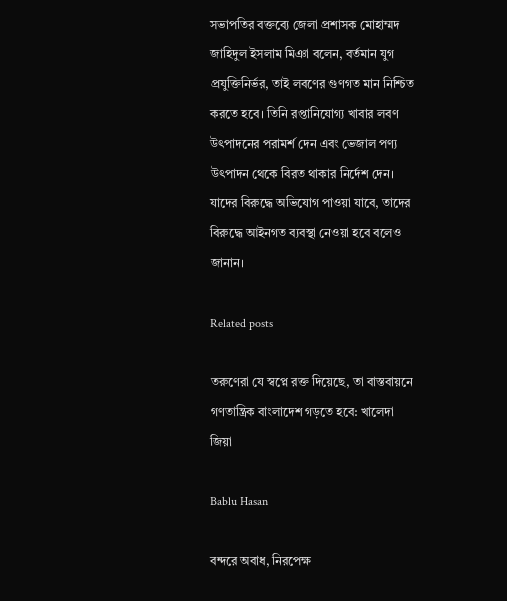সভাপতির বক্তব্যে জেলা প্রশাসক মোহাম্মদ জাহিদুল ইসলাম মিঞা বলেন, বর্তমান যুগ প্রযুক্তিনির্ভর, তাই লবণের গুণগত মান নিশ্চিত করতে হবে। তিনি রপ্তানিযোগ্য খাবার লবণ উৎপাদনের পরামর্শ দেন এবং ভেজাল পণ্য উৎপাদন থেকে বিরত থাকার নির্দেশ দেন। যাদের বিরুদ্ধে অভিযোগ পাওয়া যাবে, তাদের বিরুদ্ধে আইনগত ব্যবস্থা নেওয়া হবে বলেও জানান।

Related posts

তরুণেরা যে স্বপ্নে রক্ত দিয়েছে, তা বাস্তবায়নে গণতান্ত্রিক বাংলাদেশ গড়তে হবে: খালেদা জিয়া

Bablu Hasan

বন্দরে অবাধ, নিরপেক্ষ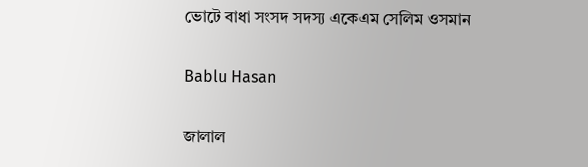ভোটে বাধা সংসদ সদস্য একেএম সেলিম ওসমান

Bablu Hasan

জালাল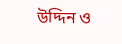উদ্দিন ও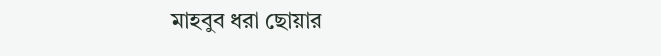মাহবুব ধরা ছোয়ার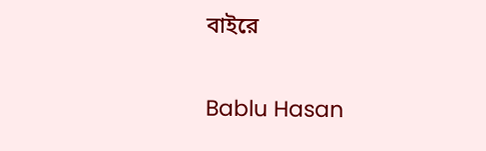বাইরে

Bablu Hasan